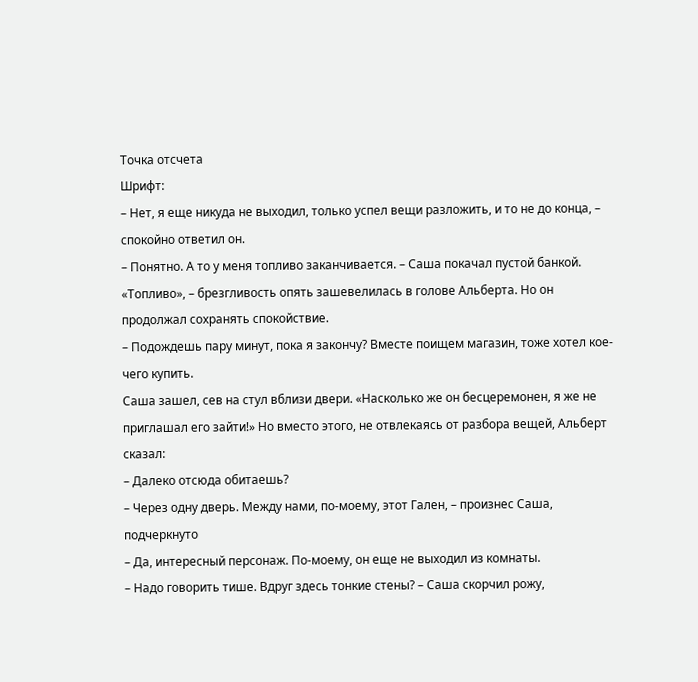Точка отсчета
Шрифт:
– Нет, я еще никуда не выходил, только успел вещи разложить, и то не до конца, – спокойно ответил он.
– Понятно. А то у меня топливо заканчивается. – Саша покачал пустой банкой.
«Топливо», – брезгливость опять зашевелилась в голове Альберта. Но он продолжал сохранять спокойствие.
– Подождешь пару минут, пока я закончу? Вместе поищем магазин, тоже хотел кое-чего купить.
Саша зашел, сев на стул вблизи двери. «Насколько же он бесцеремонен, я же не приглашал его зайти!» Но вместо этого, не отвлекаясь от разбора вещей, Альберт сказал:
– Далеко отсюда обитаешь?
– Через одну дверь. Между нами, по-моему, этот Гален, – произнес Саша, подчеркнуто
– Да, интересный персонаж. По-моему, он еще не выходил из комнаты.
– Надо говорить тише. Вдруг здесь тонкие стены? – Саша скорчил рожу,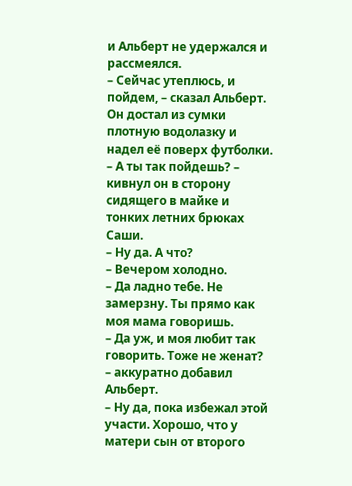и Альберт не удержался и рассмеялся.
– Сейчас утеплюсь, и пойдем, – сказал Альберт.
Он достал из сумки плотную водолазку и надел её поверх футболки.
– А ты так пойдешь? – кивнул он в сторону сидящего в майке и тонких летних брюках Саши.
– Ну да. А что?
– Вечером холодно.
– Да ладно тебе. Не замерзну. Ты прямо как моя мама говоришь.
– Да уж, и моя любит так говорить. Тоже не женат? – аккуратно добавил Альберт.
– Ну да, пока избежал этой участи. Хорошо, что у матери сын от второго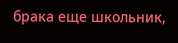брака еще школьник,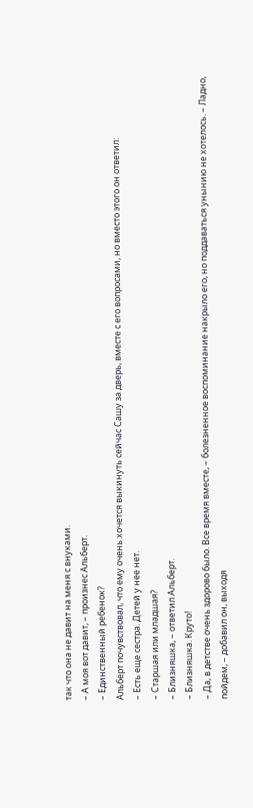так что она не давит на меня с внуками.
– А моя вот давит, – произнес Альберт.
– Единственный ребенок?
Альберт почувствовал, что ему очень хочется выкинуть сейчас Сашу за дверь, вместе с его вопросами, но вместо этого он ответил:
– Есть еще сестра. Детей у нее нет.
– Старшая или младшая?
– Близняшка, – ответил Альберт.
– Близняшка. Круто!
– Да, в детстве очень здорово было. Все время вместе, – болезненное воспоминание накрыло его, но поддаваться унынию не хотелось. – Ладно, пойдем, – добавил он, выходя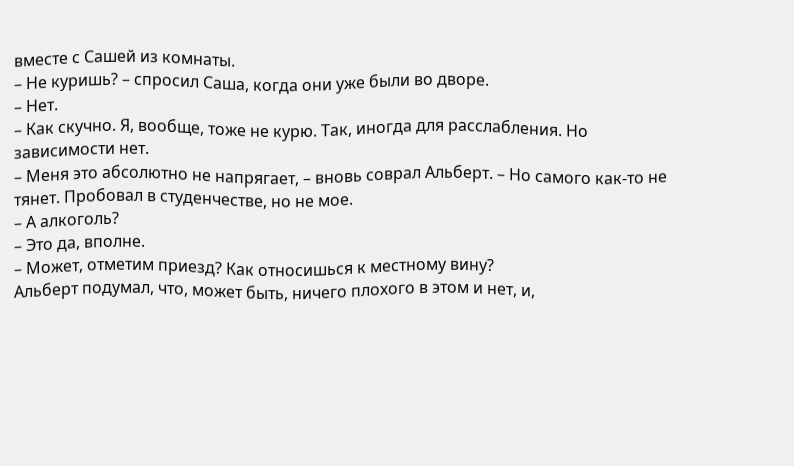вместе с Сашей из комнаты.
– Не куришь? – спросил Саша, когда они уже были во дворе.
– Нет.
– Как скучно. Я, вообще, тоже не курю. Так, иногда для расслабления. Но зависимости нет.
– Меня это абсолютно не напрягает, – вновь соврал Альберт. – Но самого как-то не тянет. Пробовал в студенчестве, но не мое.
– А алкоголь?
– Это да, вполне.
– Может, отметим приезд? Как относишься к местному вину?
Альберт подумал, что, может быть, ничего плохого в этом и нет, и,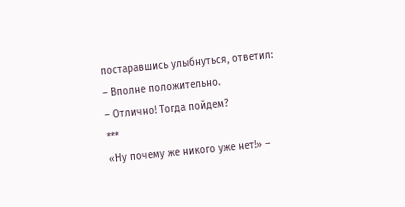постаравшись улыбнуться, ответил:
– Вполне положительно.
– Отлично! Тогда пойдем?
***
«Ну почему же никого уже нет!» –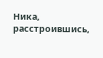Ника, расстроившись,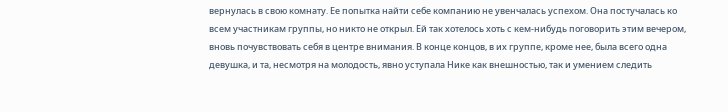вернулась в свою комнату. Ее попытка найти себе компанию не увенчалась успехом. Она постучалась ко всем участникам группы, но никто не открыл. Ей так хотелось хоть с кем-нибудь поговорить этим вечером, вновь почувствовать себя в центре внимания. В конце концов, в их группе, кроме нее, была всего одна девушка, и та, несмотря на молодость, явно уступала Нике как внешностью, так и умением следить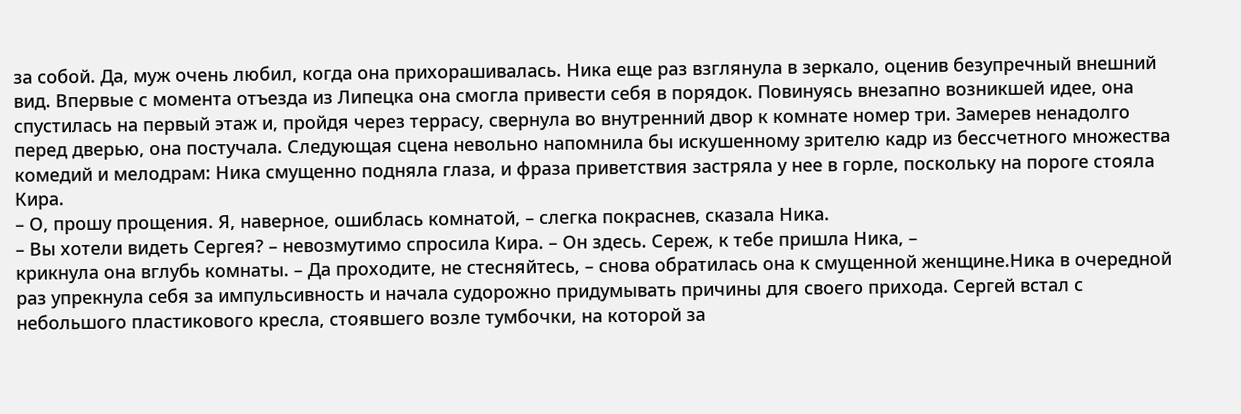за собой. Да, муж очень любил, когда она прихорашивалась. Ника еще раз взглянула в зеркало, оценив безупречный внешний вид. Впервые с момента отъезда из Липецка она смогла привести себя в порядок. Повинуясь внезапно возникшей идее, она спустилась на первый этаж и, пройдя через террасу, свернула во внутренний двор к комнате номер три. Замерев ненадолго перед дверью, она постучала. Следующая сцена невольно напомнила бы искушенному зрителю кадр из бессчетного множества комедий и мелодрам: Ника смущенно подняла глаза, и фраза приветствия застряла у нее в горле, поскольку на пороге стояла Кира.
– О, прошу прощения. Я, наверное, ошиблась комнатой, – слегка покраснев, сказала Ника.
– Вы хотели видеть Сергея? – невозмутимо спросила Кира. – Он здесь. Сереж, к тебе пришла Ника, –
крикнула она вглубь комнаты. – Да проходите, не стесняйтесь, – снова обратилась она к смущенной женщине.Ника в очередной раз упрекнула себя за импульсивность и начала судорожно придумывать причины для своего прихода. Сергей встал с небольшого пластикового кресла, стоявшего возле тумбочки, на которой за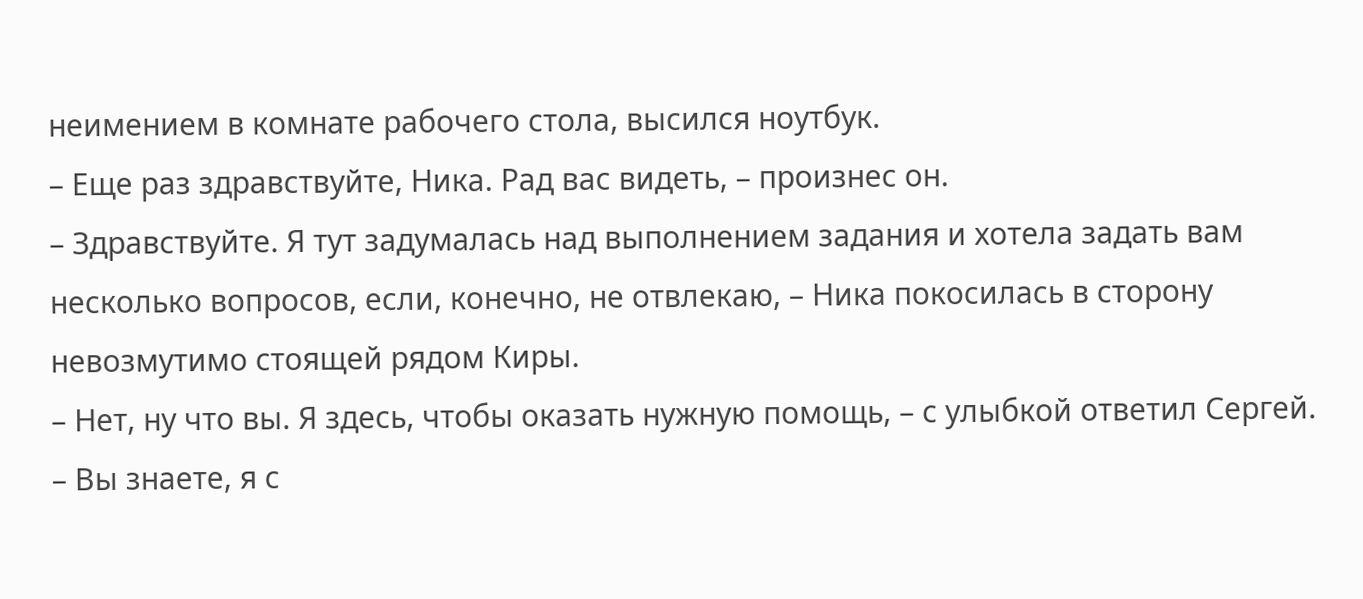неимением в комнате рабочего стола, высился ноутбук.
– Еще раз здравствуйте, Ника. Рад вас видеть, – произнес он.
– Здравствуйте. Я тут задумалась над выполнением задания и хотела задать вам несколько вопросов, если, конечно, не отвлекаю, – Ника покосилась в сторону невозмутимо стоящей рядом Киры.
– Нет, ну что вы. Я здесь, чтобы оказать нужную помощь, – с улыбкой ответил Сергей.
– Вы знаете, я с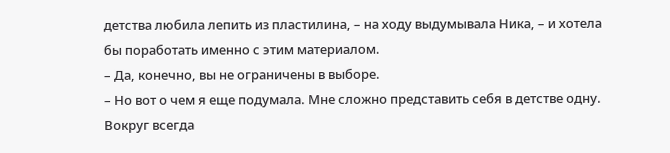детства любила лепить из пластилина, – на ходу выдумывала Ника, – и хотела бы поработать именно с этим материалом.
– Да, конечно, вы не ограничены в выборе.
– Но вот о чем я еще подумала. Мне сложно представить себя в детстве одну. Вокруг всегда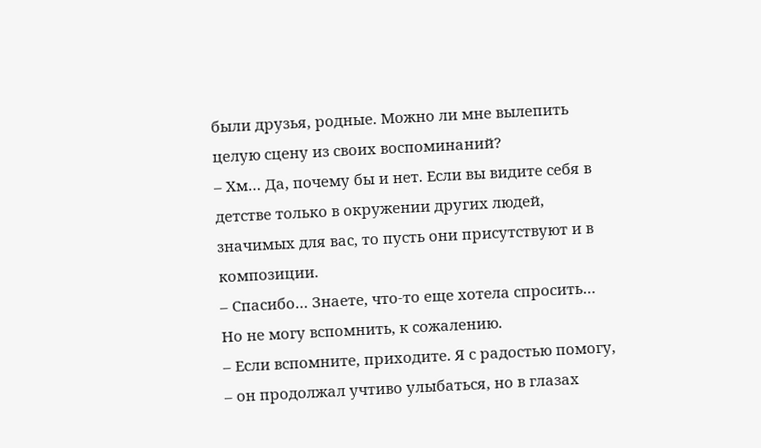были друзья, родные. Можно ли мне вылепить целую сцену из своих воспоминаний?
– Хм… Да, почему бы и нет. Если вы видите себя в детстве только в окружении других людей, значимых для вас, то пусть они присутствуют и в композиции.
– Спасибо… Знаете, что-то еще хотела спросить… Но не могу вспомнить, к сожалению.
– Если вспомните, приходите. Я с радостью помогу, – он продолжал учтиво улыбаться, но в глазах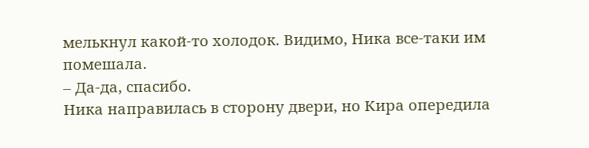мелькнул какой-то холодок. Видимо, Ника все-таки им помешала.
– Да-да, спасибо.
Ника направилась в сторону двери, но Кира опередила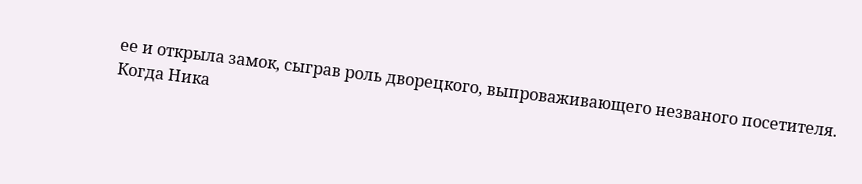ее и открыла замок, сыграв роль дворецкого, выпроваживающего незваного посетителя.
Когда Ника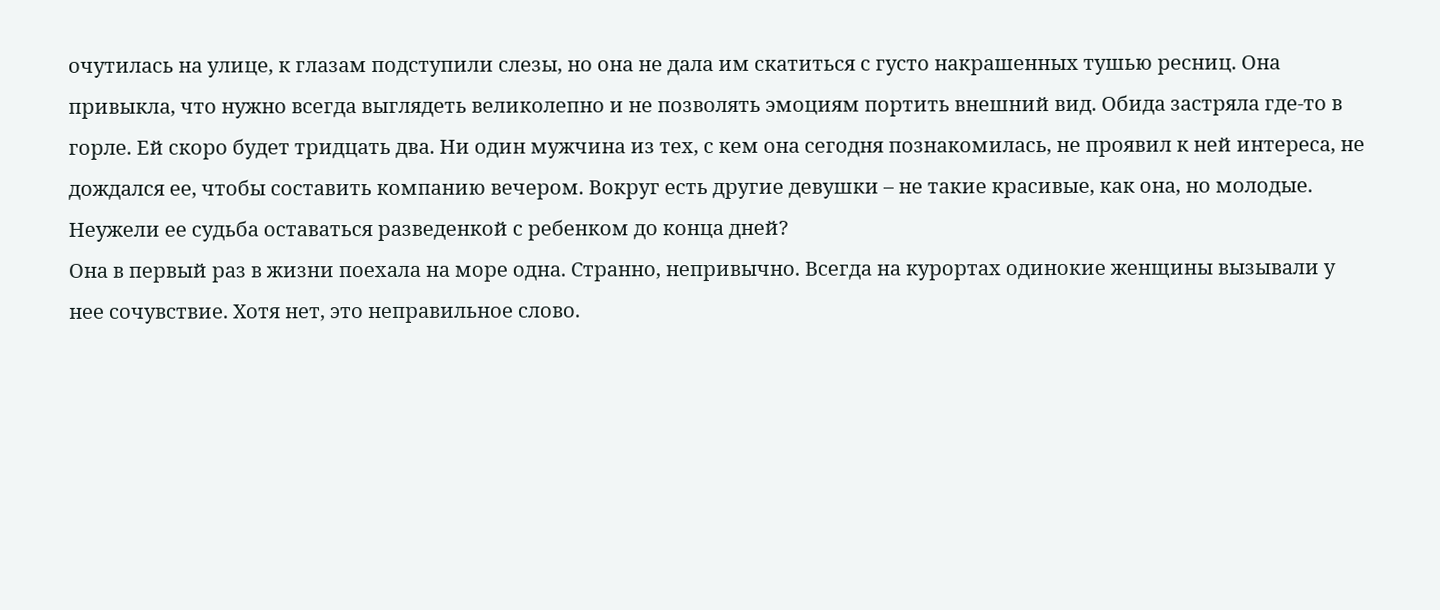очутилась на улице, к глазам подступили слезы, но она не дала им скатиться с густо накрашенных тушью ресниц. Она привыкла, что нужно всегда выглядеть великолепно и не позволять эмоциям портить внешний вид. Обида застряла где-то в горле. Ей скоро будет тридцать два. Ни один мужчина из тех, с кем она сегодня познакомилась, не проявил к ней интереса, не дождался ее, чтобы составить компанию вечером. Вокруг есть другие девушки – не такие красивые, как она, но молодые. Неужели ее судьба оставаться разведенкой с ребенком до конца дней?
Она в первый раз в жизни поехала на море одна. Странно, непривычно. Всегда на курортах одинокие женщины вызывали у нее сочувствие. Хотя нет, это неправильное слово.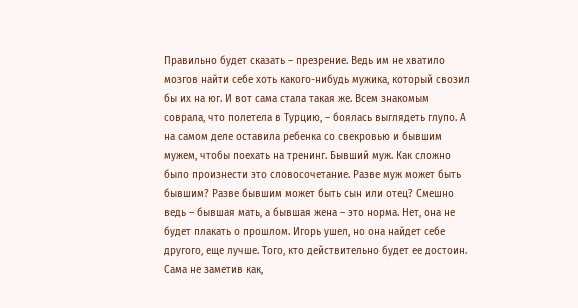Правильно будет сказать – презрение. Ведь им не хватило мозгов найти себе хоть какого-нибудь мужика, который свозил бы их на юг. И вот сама стала такая же. Всем знакомым соврала, что полетела в Турцию, – боялась выглядеть глупо. А на самом деле оставила ребенка со свекровью и бывшим мужем, чтобы поехать на тренинг. Бывший муж. Как сложно было произнести это словосочетание. Разве муж может быть бывшим? Разве бывшим может быть сын или отец? Смешно ведь – бывшая мать, а бывшая жена – это норма. Нет, она не будет плакать о прошлом. Игорь ушел, но она найдет себе другого, еще лучше. Того, кто действительно будет ее достоин.
Сама не заметив как,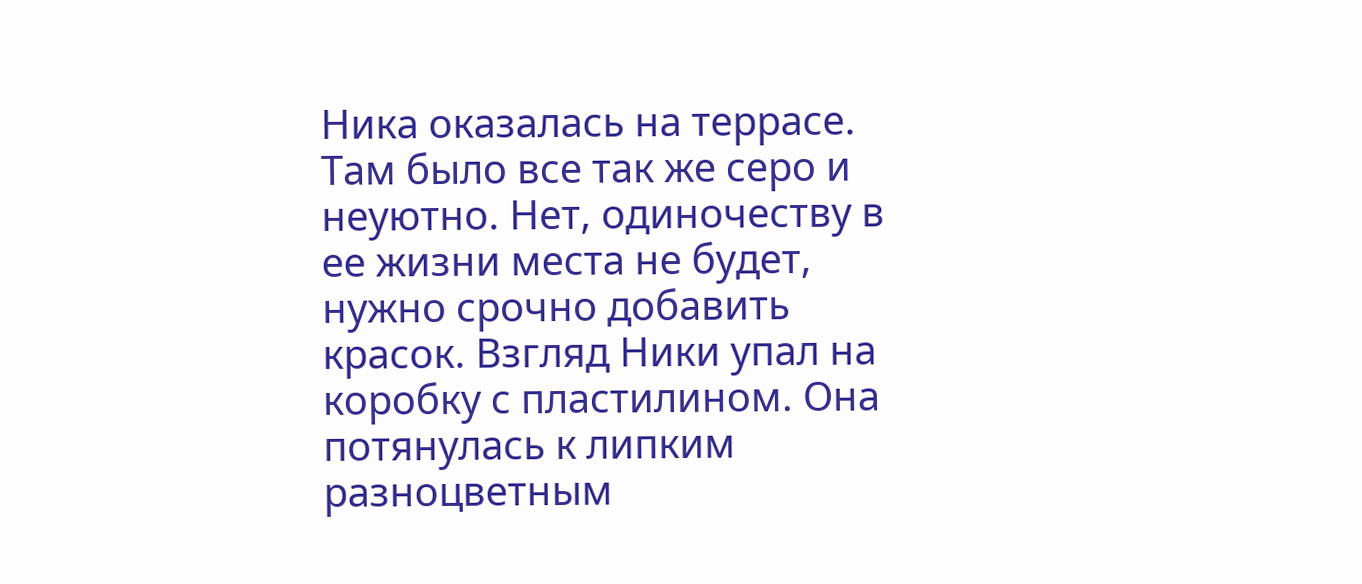Ника оказалась на террасе. Там было все так же серо и неуютно. Нет, одиночеству в ее жизни места не будет, нужно срочно добавить красок. Взгляд Ники упал на коробку с пластилином. Она потянулась к липким разноцветным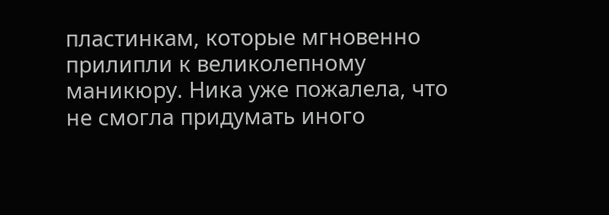пластинкам, которые мгновенно прилипли к великолепному маникюру. Ника уже пожалела, что не смогла придумать иного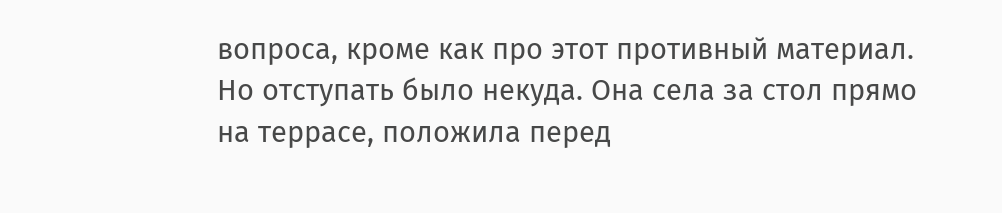вопроса, кроме как про этот противный материал. Но отступать было некуда. Она села за стол прямо на террасе, положила перед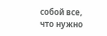собой все, что нужно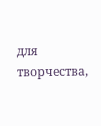для творчества,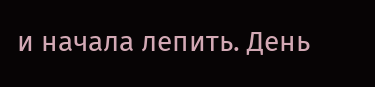и начала лепить. День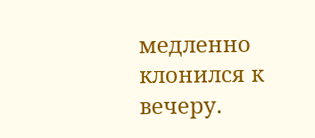медленно клонился к вечеру.